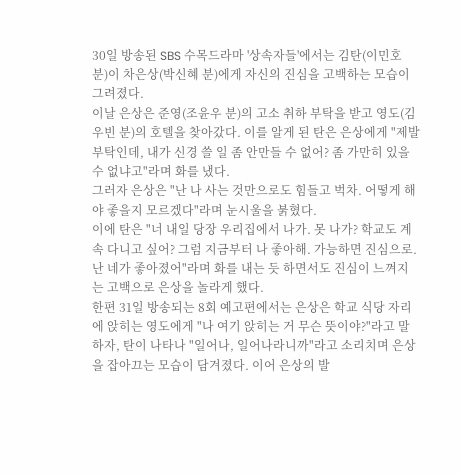30일 방송된 SBS 수목드라마 '상속자들'에서는 김탄(이민호 분)이 차은상(박신혜 분)에게 자신의 진심을 고백하는 모습이 그려졌다.
이날 은상은 준영(조윤우 분)의 고소 취하 부탁을 받고 영도(김우빈 분)의 호텔을 찾아갔다. 이를 알게 된 탄은 은상에게 "제발 부탁인데, 내가 신경 쓸 일 좀 안만들 수 없어? 좀 가만히 있을 수 없냐고"라며 화를 냈다.
그러자 은상은 "난 나 사는 것만으로도 힘들고 벅차. 어떻게 해야 좋을지 모르겠다"라며 눈시울을 붉혔다.
이에 탄은 "너 내일 당장 우리집에서 나가. 못 나가? 학교도 계속 다니고 싶어? 그럼 지금부터 나 좋아해. 가능하면 진심으로. 난 네가 좋아졌어"라며 화를 내는 듯 하면서도 진심이 느껴지는 고백으로 은상을 놀라게 했다.
한편 31일 방송되는 8회 예고편에서는 은상은 학교 식당 자리에 앉히는 영도에게 "나 여기 앉히는 거 무슨 뜻이야?"라고 말하자, 탄이 나타나 "일어나, 일어나라니까"라고 소리치며 은상을 잡아끄는 모습이 담겨졌다. 이어 은상의 발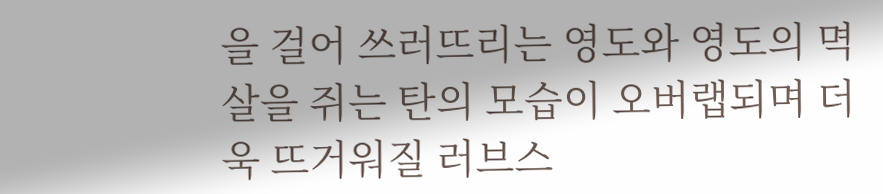을 걸어 쓰러뜨리는 영도와 영도의 멱살을 쥐는 탄의 모습이 오버랩되며 더욱 뜨거워질 러브스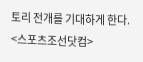토리 전개를 기대하게 한다. <스포츠조선닷컴>